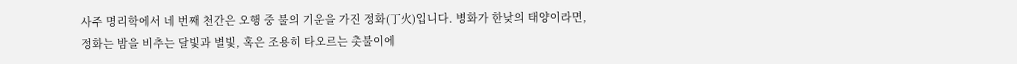사주 명리학에서 네 번째 천간은 오행 중 불의 기운을 가진 정화(丁火)입니다. 병화가 한낮의 태양이라면, 정화는 밤을 비추는 달빛과 별빛, 혹은 조용히 타오르는 촛불이에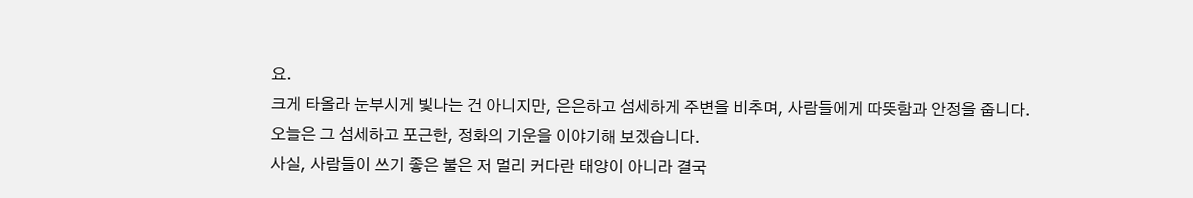요.
크게 타올라 눈부시게 빛나는 건 아니지만, 은은하고 섬세하게 주변을 비추며, 사람들에게 따뜻함과 안정을 줍니다. 오늘은 그 섬세하고 포근한, 정화의 기운을 이야기해 보겠습니다.
사실, 사람들이 쓰기 좋은 불은 저 멀리 커다란 태양이 아니라 결국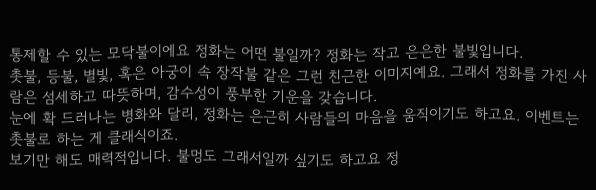통제할 수 있는 모닥불이에요 정화는 어떤 불일까? 정화는 작고 은은한 불빛입니다.
촛불, 등불, 별빛, 혹은 아궁이 속 장작불 같은 그런 친근한 이미지예요. 그래서 정화를 가진 사람은 섬세하고 따뜻하며, 감수성이 풍부한 기운을 갖습니다.
눈에 확 드러나는 병화와 달리, 정화는 은근히 사람들의 마음을 움직이기도 하고요. 이벤트는 촛불로 하는 게 클래식이죠.
보기만 해도 매력적입니다. 불멍도 그래서일까 싶기도 하고요 정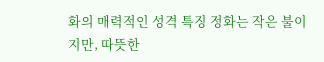화의 매력적인 성격 특징 정화는 작은 불이지만, 따뜻한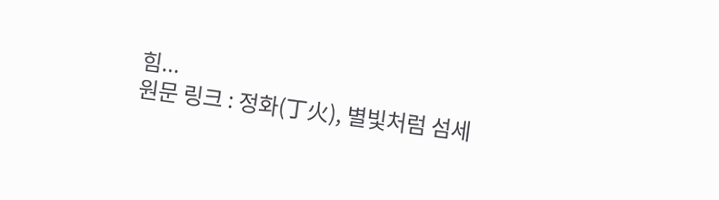힘...
원문 링크 : 정화(丁火), 별빛처럼 섬세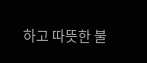하고 따뜻한 불